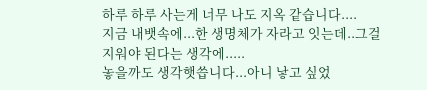하루 하루 사는게 너무 나도 지옥 같습니다....
지금 내뱃속에...한 생명체가 자라고 잇는데..그걸 지워야 된다는 생각에.....
놓을까도 생각햇씁니다...아니 낳고 싶었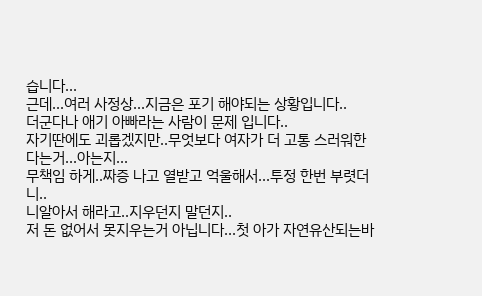습니다...
근데...여러 사정상...지금은 포기 해야되는 상황입니다..
더군다나 애기 아빠라는 사람이 문제 입니다..
자기딴에도 괴롭겠지만..무엇보다 여자가 더 고통 스러워한다는거...아는지...
무책임 하게..짜증 나고 열받고 억울해서...투정 한번 부렷더니..
니알아서 해라고..지우던지 말던지..
저 돈 없어서 못지우는거 아닙니다...첫 아가 자연유산되는바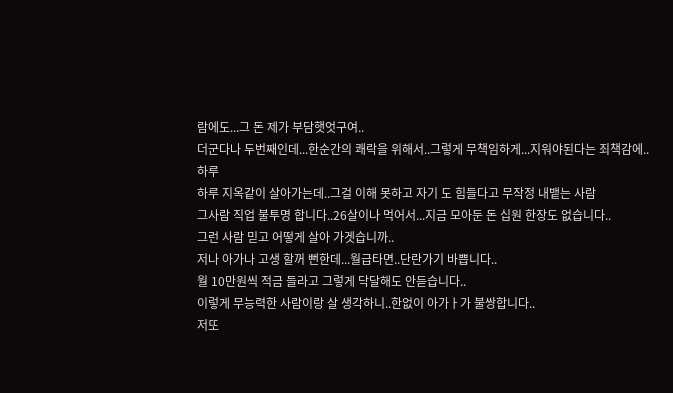람에도...그 돈 제가 부담햇엇구여..
더군다나 두번째인데...한순간의 쾌락을 위해서..그렇게 무책임하게...지워야된다는 죄책감에..하루
하루 지옥같이 살아가는데..그걸 이해 못하고 자기 도 힘들다고 무작정 내뱉는 사람
그사람 직업 불투명 합니다..26살이나 먹어서...지금 모아둔 돈 십원 한장도 없습니다..
그런 사람 믿고 어떻게 살아 가겟습니까..
저나 아가나 고생 할꺼 뻔한데...월급타면..단란가기 바쁩니다..
월 10만원씩 적금 들라고 그렇게 닥달해도 안듣습니다..
이렇게 무능력한 사람이랑 살 생각하니..한없이 아가ㅏ가 불쌍합니다..
저또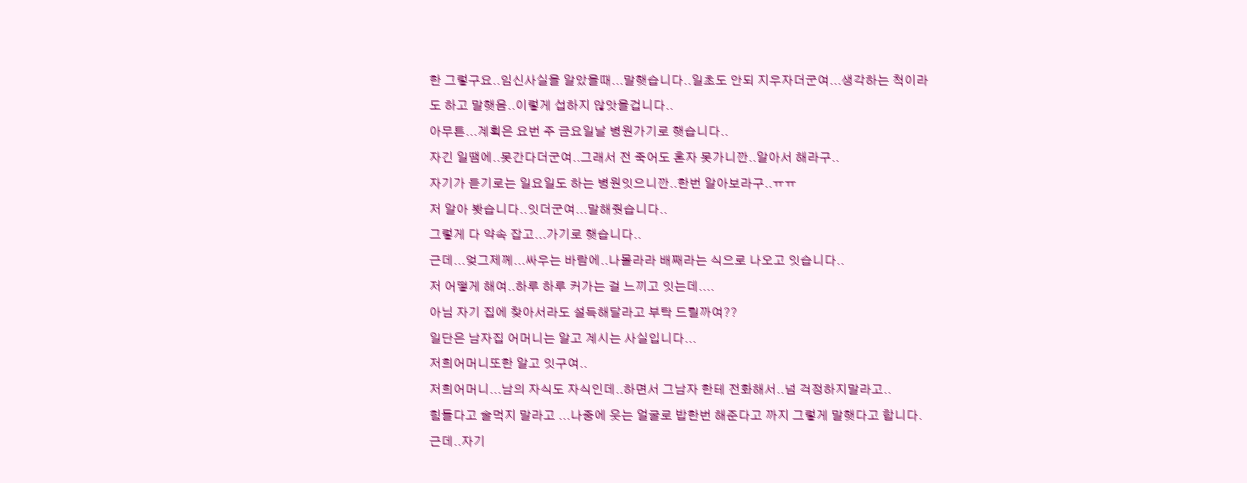한 그렇구요..임신사실을 알았을때...말햇습니다..일초도 안되 지우자더군여...생각하는 척이라
도 하고 말햇음..이렇게 섭하지 않앗을겁니다..
아무튼...계획은 요번 주 금요일날 병원가기로 햇습니다..
자긴 일땜에..못간다더군여..그래서 전 죽어도 혼자 못가니깐..알아서 해라구..
자기가 듣기로는 일요일도 하는 병원잇으니깐..한번 알아보라구..ㅠㅠ
저 알아 봣습니다..잇더군여...말해줫습니다..
그렇게 다 약속 잡고...가기로 햇습니다..
근데...엊그제께...싸우는 바람에..나몰라라 배째라는 식으로 나오고 잇습니다..
저 어떻게 해여..하루 하루 커가는 걸 느끼고 잇는데....
아님 자기 집에 찾아서라도 설득해달라고 부탁 드릴까여??
일단은 남자집 어머니는 알고 계시는 사실입니다...
저희어머니또한 알고 잇구여..
저희어머니...남의 자식도 자식인데..하면서 그남자 한테 전화해서..넘 걱정하지말라고..
힘들다고 술먹지 말라고 ...나중에 웃는 얼굴로 밥한번 해준다고 까지 그렇게 말햇다고 합니다.
근데..자기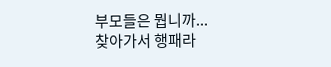부모들은 뭡니까...
찾아가서 행패라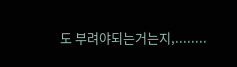도 부려야되는거는지,........